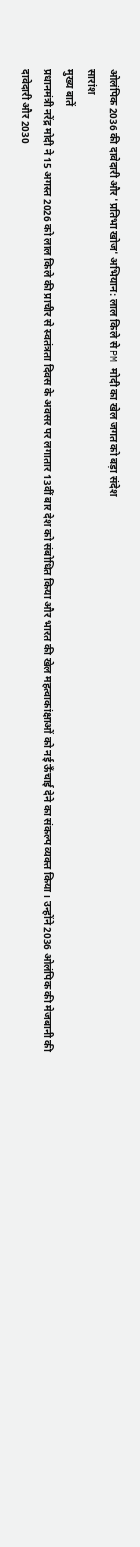ओलंपिक 2036 की दावेदारी और 'प्रतिभा खोज' अभियान: लाल किले से PM मोदी का खेल जगत को बड़ा संदेश
सारांश
मुख्य बातें
प्रधानमंत्री नरेंद्र मोदी ने 15 अगस्त 2026 को लाल किले की प्राचीर से स्वतंत्रता दिवस के अवसर पर लगातार 13वीं बार देश को संबोधित किया और भारत की खेल महत्वाकांक्षाओं को नई ऊँचाई देने का संकल्प व्यक्त किया। उन्होंने 2036 ओलंपिक की मेजबानी की दावेदारी और 2030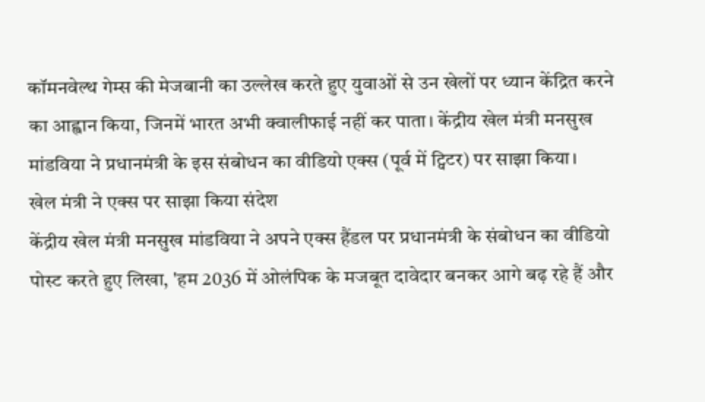कॉमनवेल्थ गेम्स की मेजबानी का उल्लेख करते हुए युवाओं से उन खेलों पर ध्यान केंद्रित करने का आह्वान किया, जिनमें भारत अभी क्वालीफाई नहीं कर पाता। केंद्रीय खेल मंत्री मनसुख मांडविया ने प्रधानमंत्री के इस संबोधन का वीडियो एक्स (पूर्व में ट्विटर) पर साझा किया।
खेल मंत्री ने एक्स पर साझा किया संदेश
केंद्रीय खेल मंत्री मनसुख मांडविया ने अपने एक्स हैंडल पर प्रधानमंत्री के संबोधन का वीडियो पोस्ट करते हुए लिखा, 'हम 2036 में ओलंपिक के मजबूत दावेदार बनकर आगे बढ़ रहे हैं और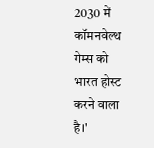2030 में कॉमनवेल्थ गेम्स को भारत होस्ट करने वाला है।'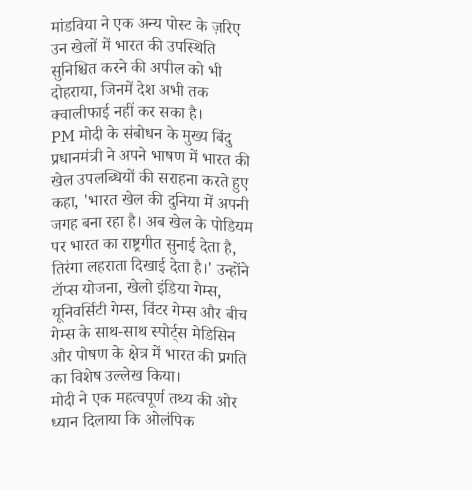मांडविया ने एक अन्य पोस्ट के ज़रिए उन खेलों में भारत की उपस्थिति सुनिश्चित करने की अपील को भी दोहराया, जिनमें देश अभी तक क्वालीफाई नहीं कर सका है।
PM मोदी के संबोधन के मुख्य बिंदु
प्रधानमंत्री ने अपने भाषण में भारत की खेल उपलब्धियों की सराहना करते हुए कहा, 'भारत खेल की दुनिया में अपनी जगह बना रहा है। अब खेल के पोडियम पर भारत का राष्ट्रगीत सुनाई देता है, तिरंगा लहराता दिखाई देता है।' उन्होंने टॉप्स योजना, खेलो इंडिया गेम्स, यूनिवर्सिटी गेम्स, विंटर गेम्स और बीच गेम्स के साथ-साथ स्पोर्ट्स मेडिसिन और पोषण के क्षेत्र में भारत की प्रगति का विशेष उल्लेख किया।
मोदी ने एक महत्वपूर्ण तथ्य की ओर ध्यान दिलाया कि ओलंपिक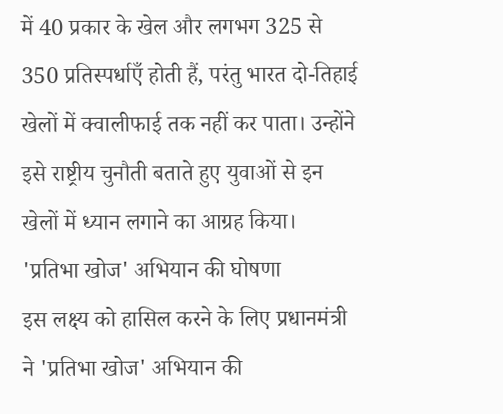में 40 प्रकार के खेल और लगभग 325 से 350 प्रतिस्पर्धाएँ होती हैं, परंतु भारत दो-तिहाई खेलों में क्वालीफाई तक नहीं कर पाता। उन्होंने इसे राष्ट्रीय चुनौती बताते हुए युवाओं से इन खेलों में ध्यान लगाने का आग्रह किया।
'प्रतिभा खोज' अभियान की घोषणा
इस लक्ष्य को हासिल करने के लिए प्रधानमंत्री ने 'प्रतिभा खोज' अभियान की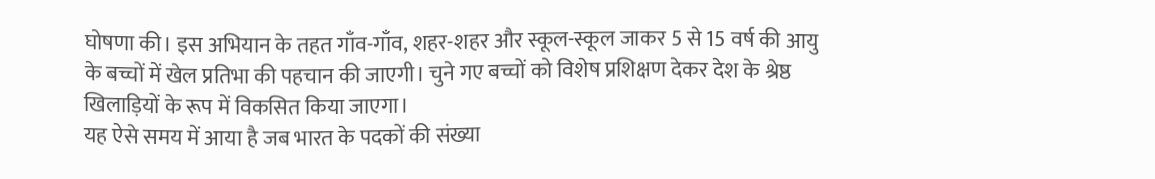घोषणा की। इस अभियान के तहत गाँव-गाँव, शहर-शहर और स्कूल-स्कूल जाकर 5 से 15 वर्ष की आयु के बच्चों में खेल प्रतिभा की पहचान की जाएगी। चुने गए बच्चों को विशेष प्रशिक्षण देकर देश के श्रेष्ठ खिलाड़ियों के रूप में विकसित किया जाएगा।
यह ऐसे समय में आया है जब भारत के पदकों की संख्या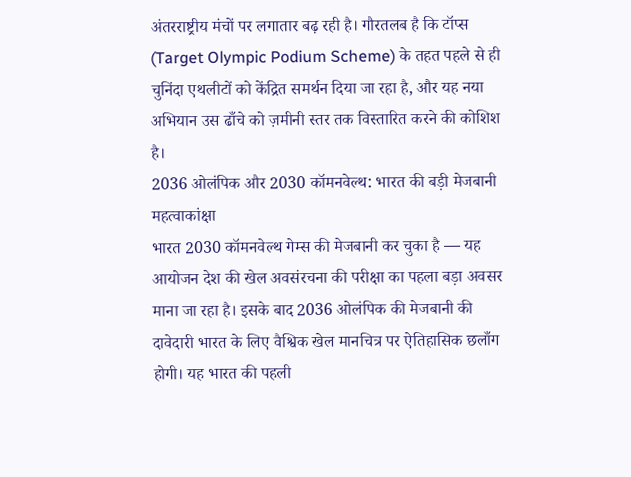अंतरराष्ट्रीय मंचों पर लगातार बढ़ रही है। गौरतलब है कि टॉप्स (Target Olympic Podium Scheme) के तहत पहले से ही चुनिंदा एथलीटों को केंद्रित समर्थन दिया जा रहा है, और यह नया अभियान उस ढाँचे को ज़मीनी स्तर तक विस्तारित करने की कोशिश है।
2036 ओलंपिक और 2030 कॉमनवेल्थ: भारत की बड़ी मेजबानी महत्वाकांक्षा
भारत 2030 कॉमनवेल्थ गेम्स की मेजबानी कर चुका है — यह आयोजन देश की खेल अवसंरचना की परीक्षा का पहला बड़ा अवसर माना जा रहा है। इसके बाद 2036 ओलंपिक की मेजबानी की दावेदारी भारत के लिए वैश्विक खेल मानचित्र पर ऐतिहासिक छलाँग होगी। यह भारत की पहली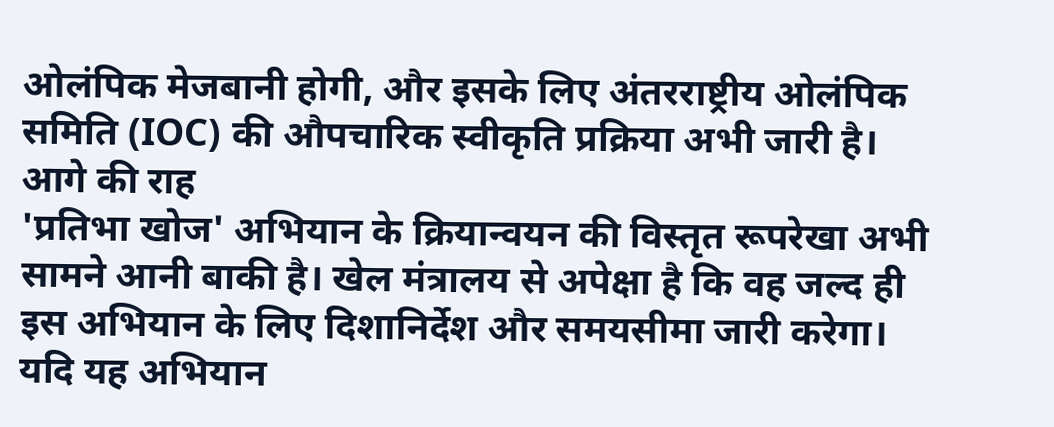ओलंपिक मेजबानी होगी, और इसके लिए अंतरराष्ट्रीय ओलंपिक समिति (IOC) की औपचारिक स्वीकृति प्रक्रिया अभी जारी है।
आगे की राह
'प्रतिभा खोज' अभियान के क्रियान्वयन की विस्तृत रूपरेखा अभी सामने आनी बाकी है। खेल मंत्रालय से अपेक्षा है कि वह जल्द ही इस अभियान के लिए दिशानिर्देश और समयसीमा जारी करेगा। यदि यह अभियान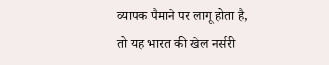व्यापक पैमाने पर लागू होता है, तो यह भारत की खेल नर्सरी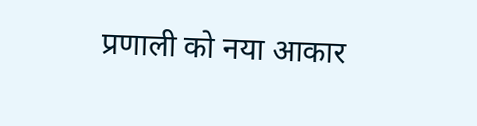प्रणाली को नया आकार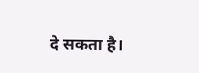दे सकता है।